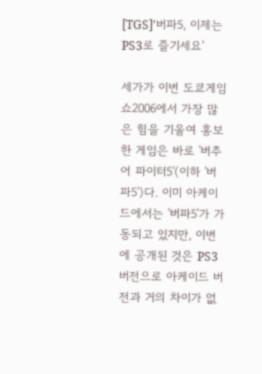[TGS]'버파5, 이제는 PS3로 즐기세요'

세가가 이번 도쿄게임쇼2006에서 가장 많은 힘을 기울여 홍보한 게임은 바로 '버추어 파이터5'(이하 '버파5')다. 이미 아케이드에서는 '버파5'가 가동되고 있지만, 이번에 공개된 것은 PS3 버전으로 아케이드 버전과 거의 차이가 없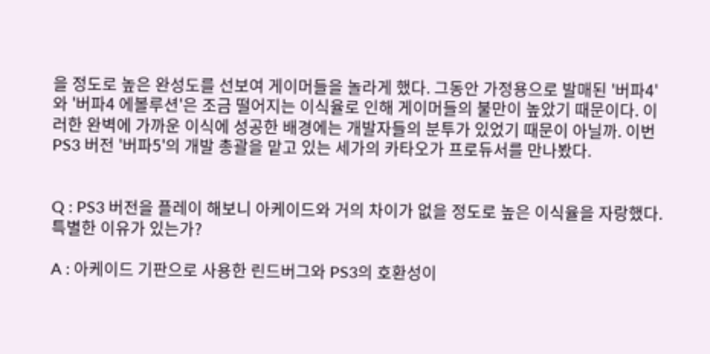을 정도로 높은 완성도를 선보여 게이머들을 놀라게 했다. 그동안 가정용으로 발매된 '버파4'와 '버파4 에볼루션'은 조금 떨어지는 이식율로 인해 게이머들의 불만이 높았기 때문이다. 이러한 완벽에 가까운 이식에 성공한 배경에는 개발자들의 분투가 있었기 때문이 아닐까. 이번 PS3 버전 '버파5'의 개발 총괄을 맡고 있는 세가의 카타오가 프로듀서를 만나봤다.


Q : PS3 버전을 플레이 해보니 아케이드와 거의 차이가 없을 정도로 높은 이식율을 자랑했다. 특별한 이유가 있는가?

A : 아케이드 기판으로 사용한 린드버그와 PS3의 호환성이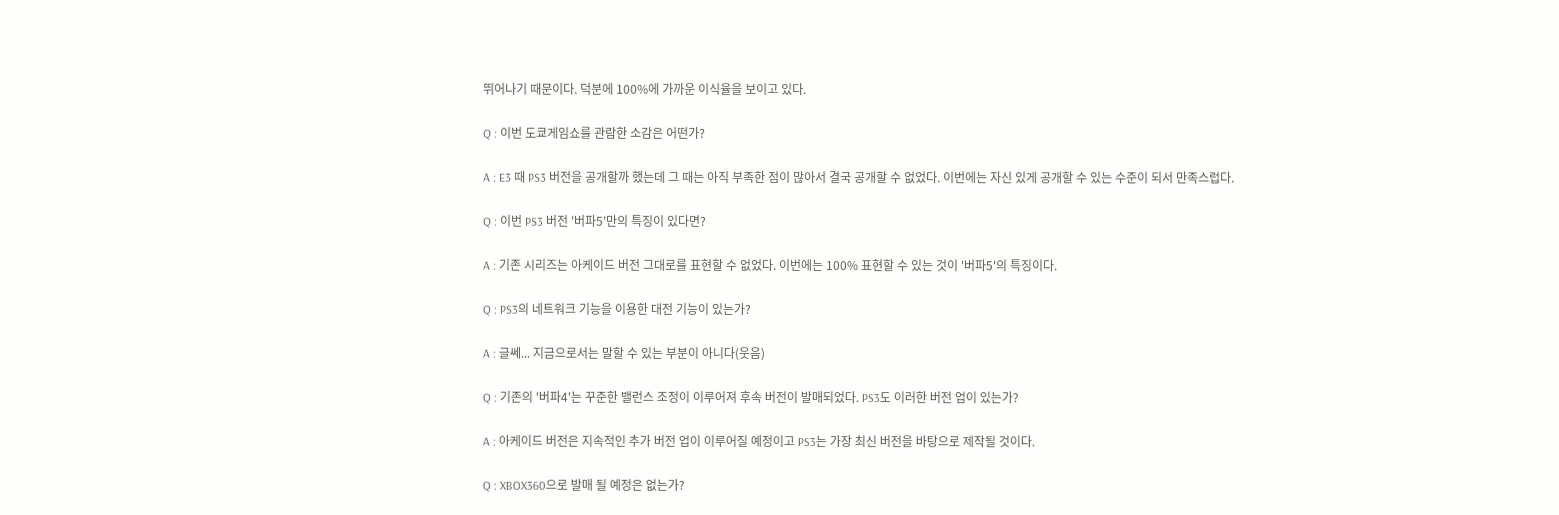뛰어나기 때문이다. 덕분에 100%에 가까운 이식율을 보이고 있다.

Q : 이번 도쿄게임쇼를 관람한 소감은 어떤가?

A : E3 때 PS3 버전을 공개할까 했는데 그 때는 아직 부족한 점이 많아서 결국 공개할 수 없었다. 이번에는 자신 있게 공개할 수 있는 수준이 되서 만족스럽다.

Q : 이번 PS3 버전 '버파5'만의 특징이 있다면?

A : 기존 시리즈는 아케이드 버전 그대로를 표현할 수 없었다. 이번에는 100% 표현할 수 있는 것이 '버파5'의 특징이다.

Q : PS3의 네트워크 기능을 이용한 대전 기능이 있는가?

A : 글쎄... 지금으로서는 말할 수 있는 부분이 아니다(웃음)

Q : 기존의 '버파4'는 꾸준한 밸런스 조정이 이루어져 후속 버전이 발매되었다. PS3도 이러한 버전 업이 있는가?

A : 아케이드 버전은 지속적인 추가 버전 업이 이루어질 예정이고 PS3는 가장 최신 버전을 바탕으로 제작될 것이다.

Q : XBOX360으로 발매 될 예정은 없는가?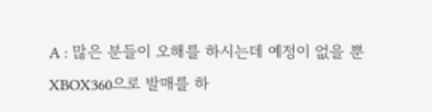A : 많은 분들이 오해를 하시는데 예정이 없을 뿐 XBOX360으로 발매를 하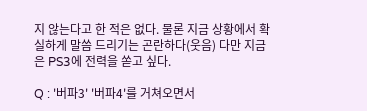지 않는다고 한 적은 없다. 물론 지금 상황에서 확실하게 말씀 드리기는 곤란하다(웃음) 다만 지금은 PS3에 전력을 쏟고 싶다.

Q : '버파3' '버파4'를 거쳐오면서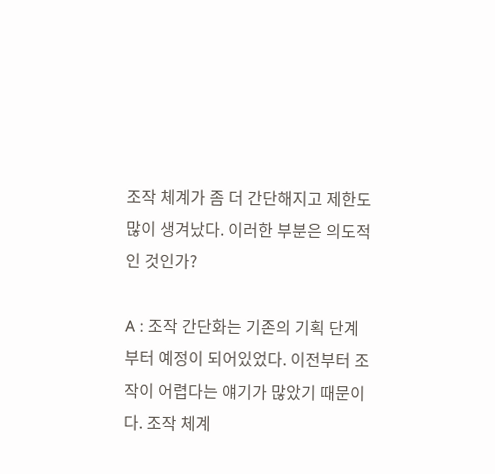조작 체계가 좀 더 간단해지고 제한도 많이 생겨났다. 이러한 부분은 의도적인 것인가?

A : 조작 간단화는 기존의 기획 단계부터 예정이 되어있었다. 이전부터 조작이 어렵다는 얘기가 많았기 때문이다. 조작 체계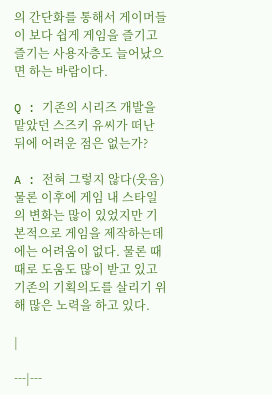의 간단화를 통해서 게이머들이 보다 쉽게 게임을 즐기고 즐기는 사용자층도 늘어났으면 하는 바람이다.

Q : 기존의 시리즈 개발을 맡았던 스즈키 유씨가 떠난 뒤에 어려운 점은 없는가?

A : 전혀 그렇지 않다(웃음) 물론 이후에 게임 내 스타일의 변화는 많이 있었지만 기본적으로 게임을 제작하는데에는 어려움이 없다. 물론 때때로 도움도 많이 받고 있고 기존의 기획의도를 살리기 위해 많은 노력을 하고 있다.

|

---|---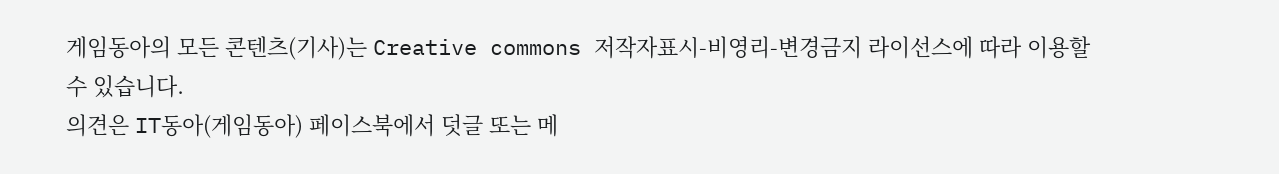게임동아의 모든 콘텐츠(기사)는 Creative commons 저작자표시-비영리-변경금지 라이선스에 따라 이용할 수 있습니다.
의견은 IT동아(게임동아) 페이스북에서 덧글 또는 메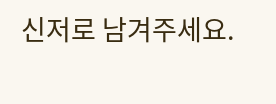신저로 남겨주세요.